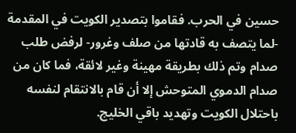حسين في الحرب. فقاموا بتصدير الكويت في المقدمة -لما يتصف به قادتها من صلف وغرور- لرفض طلب صدام وتم ذلك بطريقة مهينة وغير لائقة، فما كان من صدام الدموي المتوحش إلا أن قام بالانتقام لنفسه باحتلال الكويت وتهديد باقي الخليج.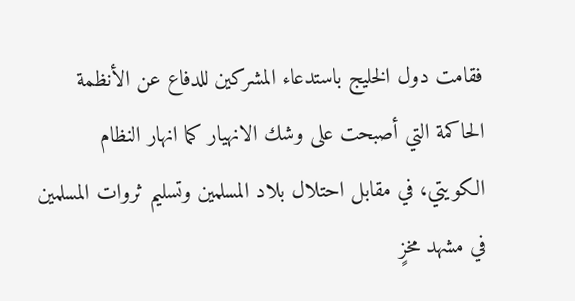فقامت دول الخليج باستدعاء المشركين للدفاع عن الأنظمة الحاكمة التي أصبحت على وشك الانهيار كما انهار النظام الكويتي، في مقابل احتلال بلاد المسلمين وتسليم ثروات المسلمين في مشهد مخزٍ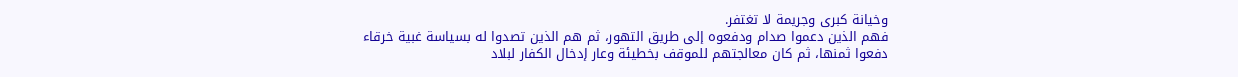وخيانة كبرى وجريمة لا تغتفر.
فهم الذين دعموا صدام ودفعوه إلى طريق التهور، ثم هم الذين تصدوا له بسياسة غبية خرقاء دفعوا ثمنها، ثم كان معالجتهم للموقف بخطيئة وعار إدخال الكفار لبلاد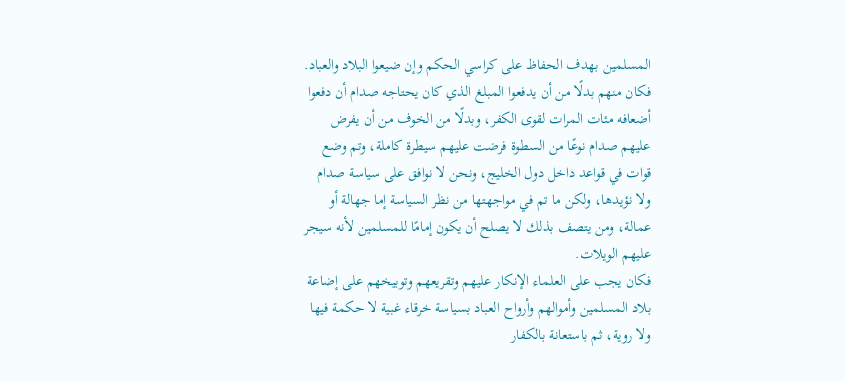المسلمين بهدف الحفاظ على كراسي الحكم وإن ضيعوا البلاد والعباد.
فكان منهم بدلًا من أن يدفعوا المبلغ الذي كان يحتاجه صدام أن دفعوا أضعافه مئات المرات لقوى الكفر، وبدلًا من الخوف من أن يفرض عليهم صدام نوعًا من السطوة فرضت عليهم سيطرة كاملة، وتم وضع قوات في قواعد داخل دول الخليج، ونحن لا نوافق على سياسة صدام ولا نؤيدها، ولكن ما تم في مواجهتها من نظر السياسة إما جهالة أو عمالة، ومن يتصف بذلك لا يصلح أن يكون إمامًا للمسلمين لأنه سيجر عليهم الويلات.
فكان يجب على العلماء الإنكار عليهم وتقريعهم وتوبيخهم على إضاعة بلاد المسلمين وأموالهم وأرواح العباد بسياسة خرقاء غبية لا حكمة فيها ولا روية، ثم باستعانة بالكفار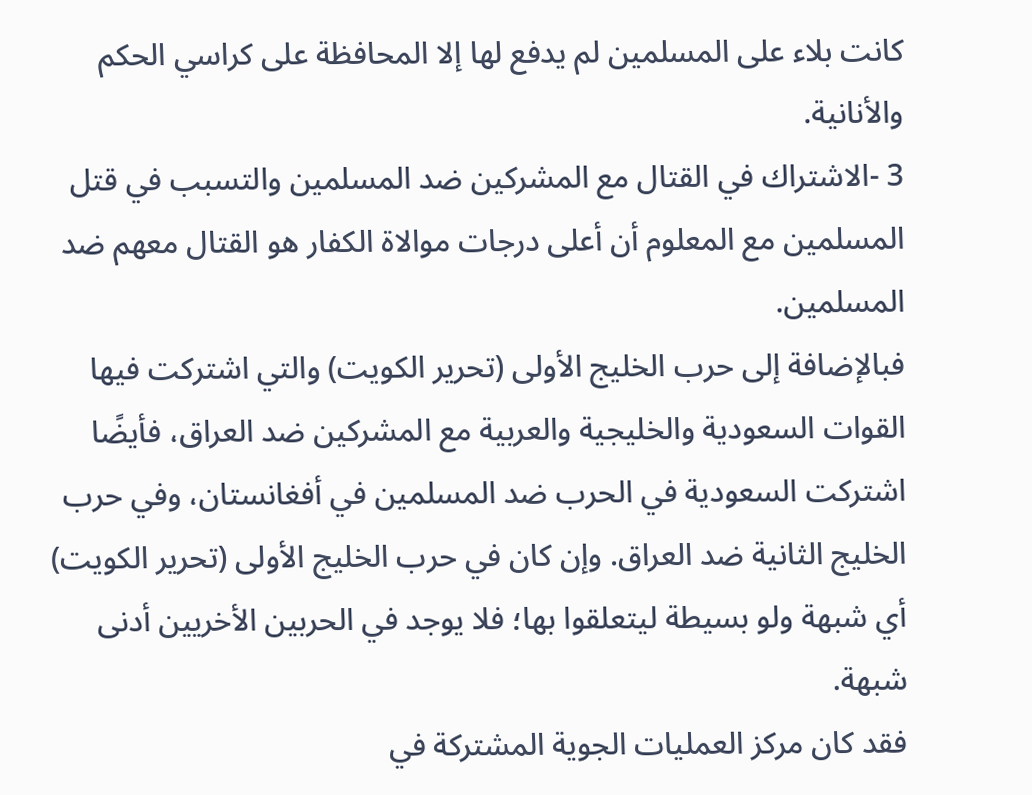كانت بلاء على المسلمين لم يدفع لها إلا المحافظة على كراسي الحكم والأنانية.
3 -الاشتراك في القتال مع المشركين ضد المسلمين والتسبب في قتل المسلمين مع المعلوم أن أعلى درجات موالاة الكفار هو القتال معهم ضد المسلمين.
فبالإضافة إلى حرب الخليج الأولى (تحرير الكويت) والتي اشتركت فيها القوات السعودية والخليجية والعربية مع المشركين ضد العراق، فأيضًا اشتركت السعودية في الحرب ضد المسلمين في أفغانستان، وفي حرب الخليج الثانية ضد العراق. وإن كان في حرب الخليج الأولى (تحرير الكويت) أي شبهة ولو بسيطة ليتعلقوا بها؛ فلا يوجد في الحربين الأخريين أدنى شبهة.
فقد كان مركز العمليات الجوية المشتركة في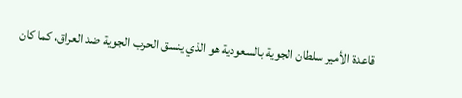قاعدة الأمير سلطان الجوية بالسعودية هو الذي ينسق الحرب الجوية ضد العراق، كما كان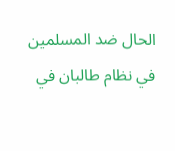الحال ضد المسلمين في نظام طالبان في